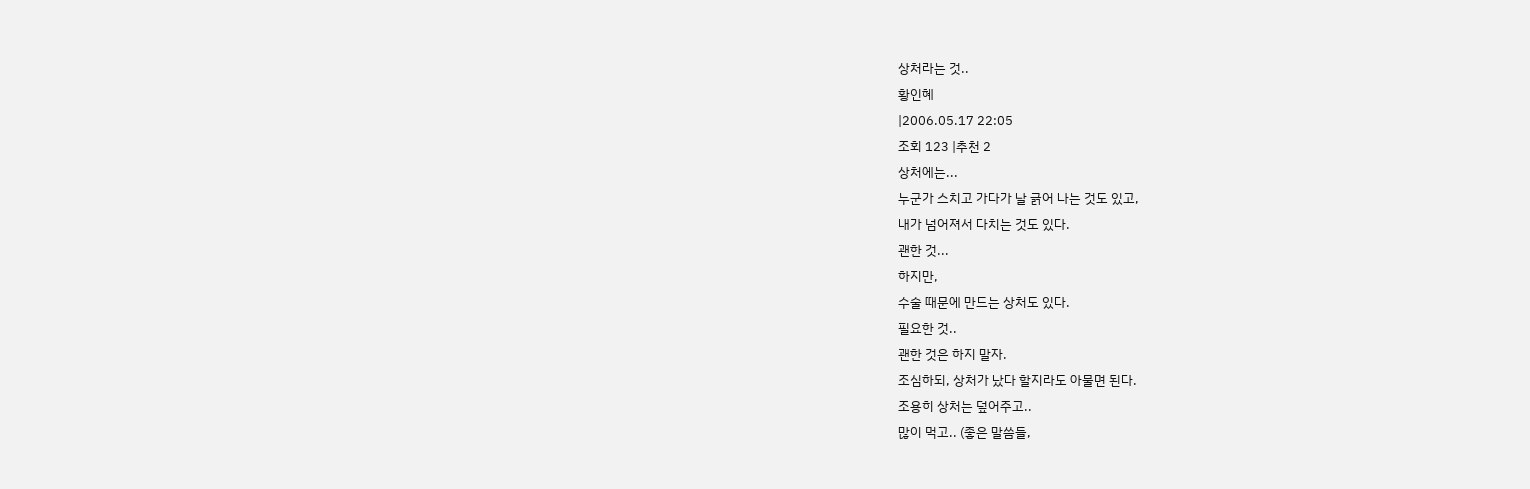상처라는 것..
황인혜
|2006.05.17 22:05
조회 123 |추천 2
상처에는...
누군가 스치고 가다가 날 긁어 나는 것도 있고,
내가 넘어져서 다치는 것도 있다.
괜한 것...
하지만,
수술 때문에 만드는 상처도 있다.
필요한 것..
괜한 것은 하지 말자.
조심하되, 상처가 났다 할지라도 아물면 된다.
조용히 상처는 덮어주고..
많이 먹고.. (좋은 말씀들,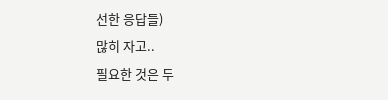선한 응답들)
많히 자고..
필요한 것은 두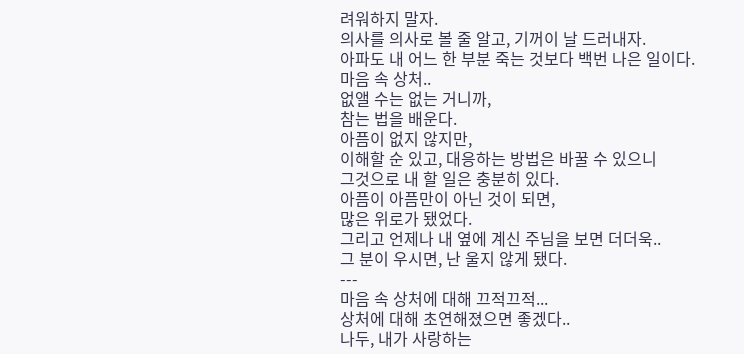려워하지 말자.
의사를 의사로 볼 줄 알고, 기꺼이 날 드러내자.
아파도 내 어느 한 부분 죽는 것보다 백번 나은 일이다.
마음 속 상처..
없앨 수는 없는 거니까,
참는 법을 배운다.
아픔이 없지 않지만,
이해할 순 있고, 대응하는 방법은 바꿀 수 있으니
그것으로 내 할 일은 충분히 있다.
아픔이 아픔만이 아닌 것이 되면,
많은 위로가 됐었다.
그리고 언제나 내 옆에 계신 주님을 보면 더더욱..
그 분이 우시면, 난 울지 않게 됐다.
---
마음 속 상처에 대해 끄적끄적...
상처에 대해 초연해졌으면 좋겠다..
나두, 내가 사랑하는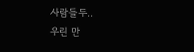사람들두..
우린 만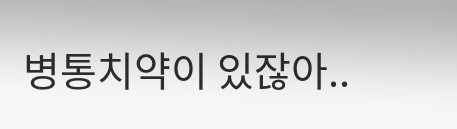병통치약이 있잖아..